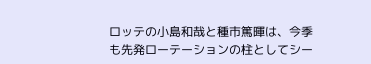ロッテの小島和哉と種市篤暉は、今季も先発ローテーションの柱としてシー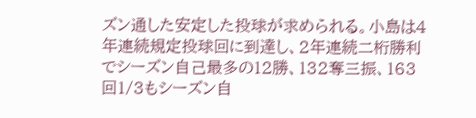ズン通した安定した投球が求められる。小島は4年連続規定投球回に到達し、2年連続二桁勝利でシーズン自己最多の12勝、132奪三振、163回1/3もシーズン自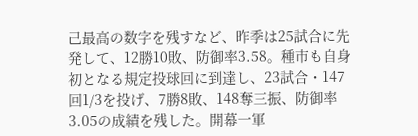己最高の数字を残すなど、昨季は25試合に先発して、12勝10敗、防御率3.58。種市も自身初となる規定投球回に到達し、23試合・147回1/3を投げ、7勝8敗、148奪三振、防御率3.05の成績を残した。開幕一軍